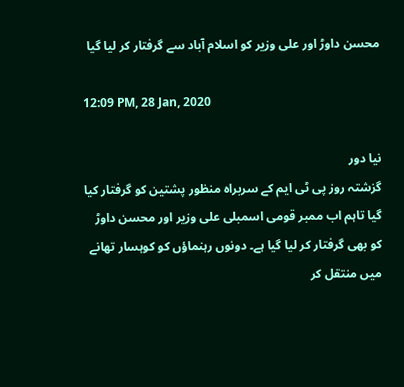محسن داوڑ اور علی وزیر کو اسلام آباد سے گرفتار کر لیا گیا

12:09 PM, 28 Jan, 2020

نیا دور
گزشتہ روز پی ٹی ایم کے سربراہ منظور پشتین کو گرفتار کیا گیا تاہم اب ممبر قومی اسمبلی علی وزیر اور محسن داوڑ کو بھی گرفتار کر لیا گیا ہے۔ دونوں رہنماؤں کو کوہسار تھانے میں منتقل کر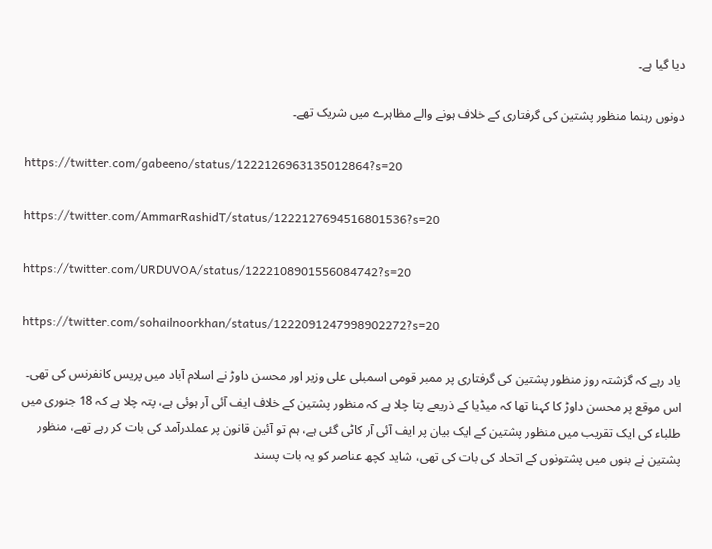دیا گیا ہے۔

دونوں رہنما منظور پشتین کی گرفتاری کے خلاف ہونے والے مظاہرے میں شریک تھے۔

https://twitter.com/gabeeno/status/1222126963135012864?s=20

https://twitter.com/AmmarRashidT/status/1222127694516801536?s=20

https://twitter.com/URDUVOA/status/1222108901556084742?s=20

https://twitter.com/sohailnoorkhan/status/1222091247998902272?s=20

یاد رہے کہ گزشتہ روز منظور پشتین کی گرفتاری پر ممبر قومی اسمبلی علی وزیر اور محسن داوڑ نے اسلام آباد میں پریس کانفرنس کی تھی۔ اس موقع پر محسن داوڑ کا کہنا تھا کہ میڈیا کے ذریعے پتا چلا ہے کہ منظور پشتین کے خلاف ایف آئی آر ہوئی ہے، پتہ چلا ہے کہ 18 جنوری میں طلباء کی ایک تقریب میں منظور پشتین کے ایک بیان پر ایف آئی آر کاٹی گئی ہے، ہم تو آئین قانون پر عملدرآمد کی بات کر رہے تھے، منظور پشتین نے بنوں میں پشتونوں کے اتحاد کی بات کی تھی، شاید کچھ عناصر کو یہ بات پسند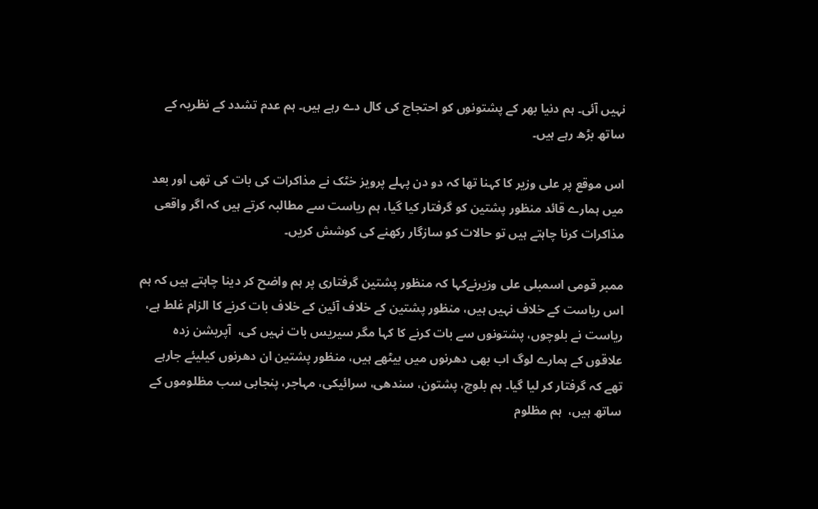نہیں آئی۔ ہم دنیا بھر کے پشتونوں کو احتجاج کی کال دے رہے ہیں۔ ہم عدم تشدد کے نظریہ کے ساتھ بڑھ رہے ہیں۔

اس موقع پر علی وزیر کا کہنا تھا کہ دو دن پہلے پرویز خٹک نے مذاکرات کی بات کی تھی اور بعد میں ہمارے قائد منظور پشتین کو گرفتار کیا گیا، ہم ریاست سے مطالبہ کرتے ہیں کہ اگر واقعی مذاکرات کرنا چاہتے ہیں تو حالات کو سازگار رکھنے کی کوشش کریں۔

ممبر قومی اسمبلی علی وزیرنےکہا کہ منظور پشتین گرفتاری پر ہم واضح کر دینا چاہتے ہیں کہ ہم اس ریاست کے خلاف نہیں ہیں، منظور پشتین کے خلاف آئین کے خلاف بات کرنے کا الزام غلط ہے، ریاست نے بلوچوں، پشتونوں سے بات کرنے کا کہا مگر سیریس بات نہیں کی،  آپریشن زدہ علاقوں کے ہمارے لوگ اب بھی دھرنوں میں بیٹھے ہیں، منظور پشتین ان دھرنوں کیلیئے جارہے تھے کہ گرفتار کر لیا گیا۔ ہم بلوچ، پشتون، سندھی، سرائیکی، مہاجر، پنجابی سب مظلوموں کے ساتھ ہیں،  ہم مظلوم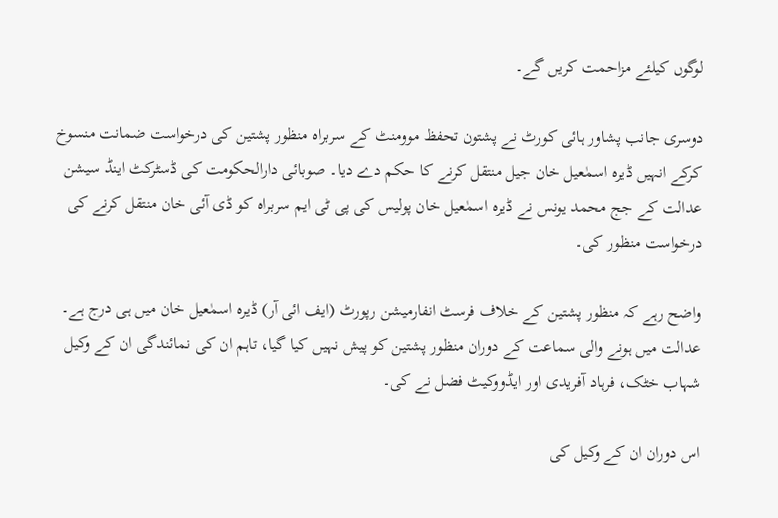لوگوں کیلئے مزاحمت کریں گے۔

دوسری جانب پشاور ہائی کورٹ نے پشتون تحفظ موومنٹ کے سربراہ منظور پشتین کی درخواست ضمانت منسوخ کرکے انہیں ڈیرہ اسمٰعیل خان جیل منتقل کرنے کا حکم دے دیا۔ صوبائی دارالحکومت کی ڈسٹرکٹ اینڈ سیشن عدالت کے جج محمد یونس نے ڈیرہ اسمٰعیل خان پولیس کی پی ٹی ایم سربراہ کو ڈی آئی خان منتقل کرنے کی درخواست منظور کی۔

واضح رہے کہ منظور پشتین کے خلاف فرسٹ انفارمیشن رپورٹ (ایف ائی آر) ڈیرہ اسمٰعیل خان میں ہی درج ہے۔ عدالت میں ہونے والی سماعت کے دوران منظور پشتین کو پیش نہیں کیا گیا، تاہم ان کی نمائندگی ان کے وکیل شہاب خٹک، فرہاد آفریدی اور ایڈووکیٹ فضل نے کی۔

اس دوران ان کے وکیل کی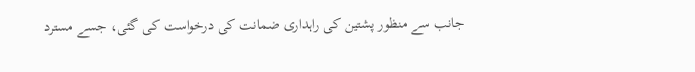جانب سے منظور پشتین کی راہداری ضمانت کی درخواست کی گئی، جسے مسترد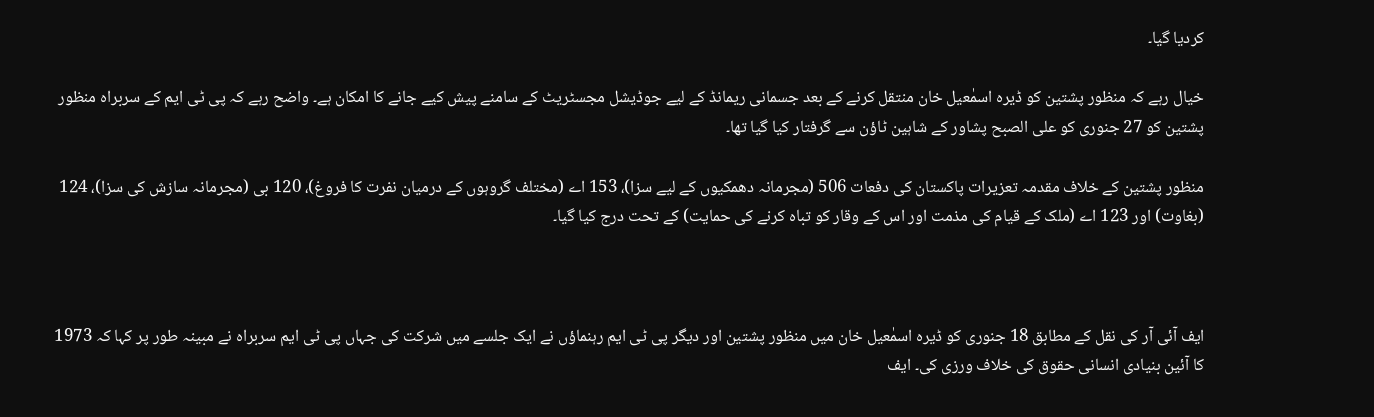کردیا گیا۔

خیال رہے کہ منظور پشتین کو ڈیرہ اسمٰعیل خان منتقل کرنے کے بعد جسمانی ریمانڈ کے لیے جوڈیشل مجسٹریٹ کے سامنے پیش کیے جانے کا امکان ہے۔ واضح رہے کہ پی ٹی ایم کے سربراہ منظور پشتین کو 27 جنوری کو علی الصبح پشاور کے شاہین ٹاؤن سے گرفتار کیا گیا تھا۔

منظور پشتین کے خلاف مقدمہ تعزیرات پاکستان کی دفعات 506 (مجرمانہ دھمکیوں کے لیے سزا)، 153 اے (مختلف گروہوں کے درمیان نفرت کا فروغ)، 120 بی (مجرمانہ سازش کی سزا)، 124 (بغاوت) اور 123 اے (ملک کے قیام کی مذمت اور اس کے وقار کو تباہ کرنے کی حمایت) کے تحت درج کیا گیا۔



ایف آئی آر کی نقل کے مطابق 18 جنوری کو ڈیرہ اسمٰعیل خان میں منظور پشتین اور دیگر پی ٹی ایم رہنماؤں نے ایک جلسے میں شرکت کی جہاں پی ٹی ایم سربراہ نے مبینہ طور پر کہا کہ 1973 کا آئین بنیادی انسانی حقوق کی خلاف ورزی کی۔ ایف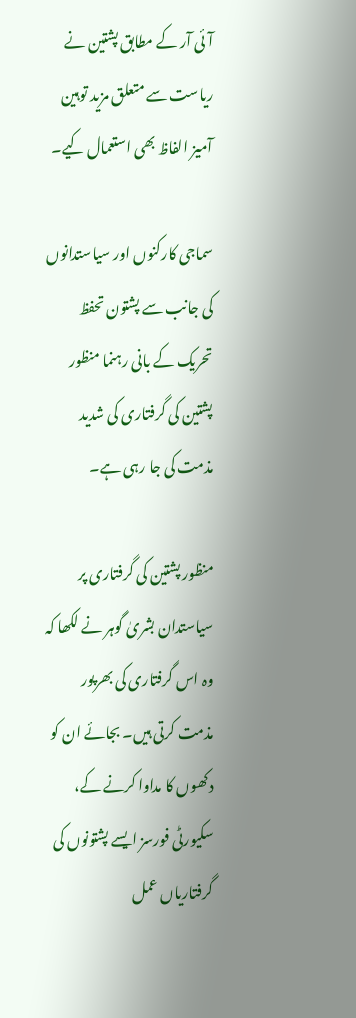آئی آر کے مطابق پشتین نے ریاست سے متعلق مزید توہین آمیز الفاظ بھی استعمال کیے۔

سماجی کارکنوں اور سیاستدانوں کی جانب سے پشتون تحفظ تحریک کے بانی رہنما منظور پشتین کی گرفتاری کی شدید مذمت کی جا رہی ہے۔

منظور پشتین کی گرفتاری پر سیاستدان بشریٰ گوہر نے لکھا کہ وہ اس گرفتاری کی بھرپور مذمت کرتی ہیں۔ بجائے ان کو دکھوں کا مداوا کرنے کے، سکیورٹی فورسز ایسے پشتونوں کی گرفتاریاں عمل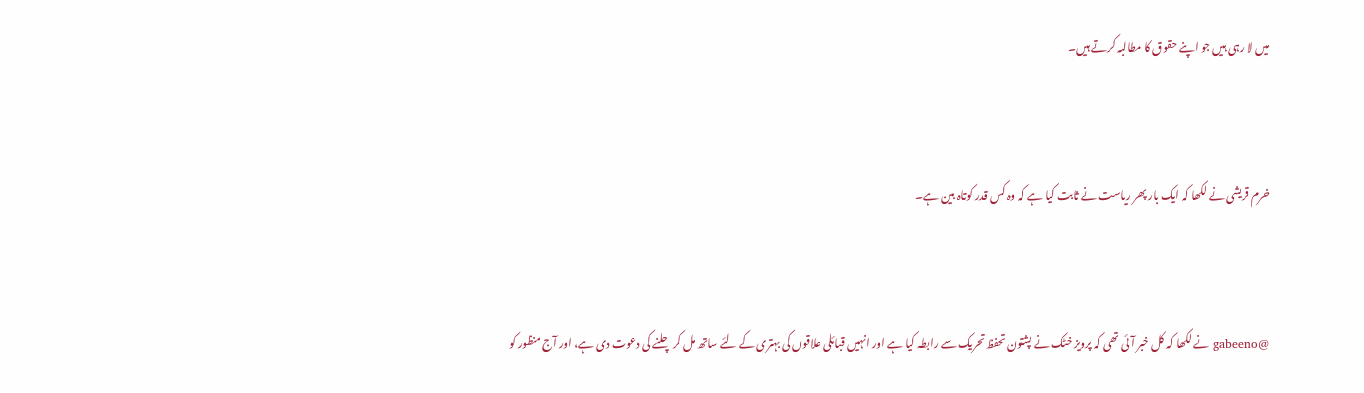میں لا رہی ہیں جو اپنے حقوق کا مطالبہ کرتے ہیں۔



خرم قریشی نے لکھا کہ ایک بار پھر ریاست نے ثابت کیا ہے کہ وہ کس قدر کوتاہ بین ہے۔



@gabeeno نے لکھا کہ کل خبر آئی تھی کہ پرویز خٹک نے پشتون تحفظ تحریک سے رابطہ کیا ہے اور انہیں قبائلی علاقوں کی بہتری کے لئے ساتھ مل کر چلنے کی دعوت دی ہے، اور آج منظور کو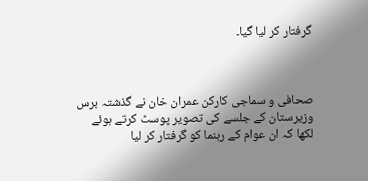گرفتار کر لیا گیا۔



صحافی و سماجی کارکن عمران خان نے گذشتہ برس وزیرستان کے جلسے کی تصویر پوسٹ کرتے ہوئے لکھا کہ ان عوام کے رہنما کو گرفتار کر لیا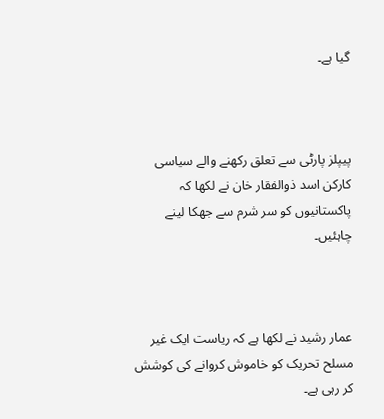گیا ہے۔



پیپلز پارٹی سے تعلق رکھنے والے سیاسی کارکن اسد ذوالفقار خان نے لکھا کہ پاکستانیوں کو سر شرم سے جھکا لینے چاہئیں۔



عمار رشید نے لکھا ہے کہ ریاست ایک غیر مسلح تحریک کو خاموش کروانے کی کوشش کر رہی ہے۔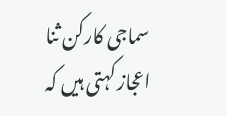سماجی کارکن ثنا اعجاز کہتی ہیں کہ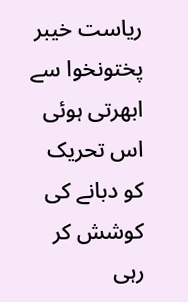ریاست خیبر پختونخوا سے ابھرتی ہوئی اس تحریک کو دبانے کی کوشش کر رہی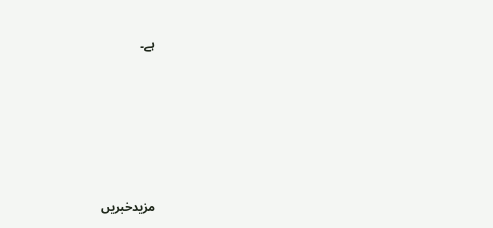ہے۔






مزیدخبریں